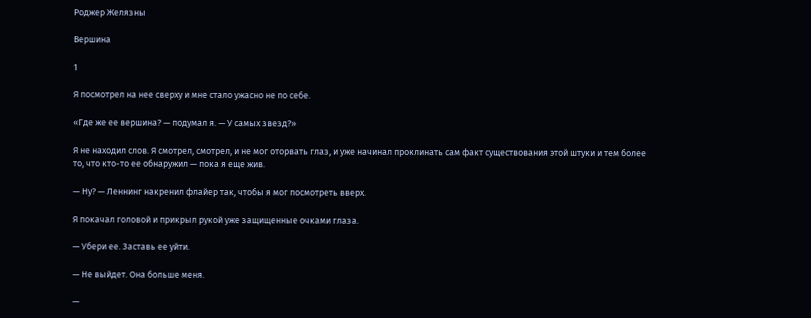Роджер Желязны

Вершина

1

Я посмотрел на нее сверху и мне стало ужасно не по себе.

«Где же ее вершина? — подумал я. — У самых звезд?»

Я не находил слов. Я смотрел, смотрел, и не мог оторвать глаз, и уже начинал проклинать сам факт существования этой штуки и тем более то, что кто-то ее обнаружил — пока я еще жив.

— Ну? — Леннинг накренил флайер так, чтобы я мог посмотреть вверх.

Я покачал головой и прикрыл рукой уже защищенные очками глаза.

— Убери ее. Заставь ее уйти.

— Не выйдет. Она больше меня.

—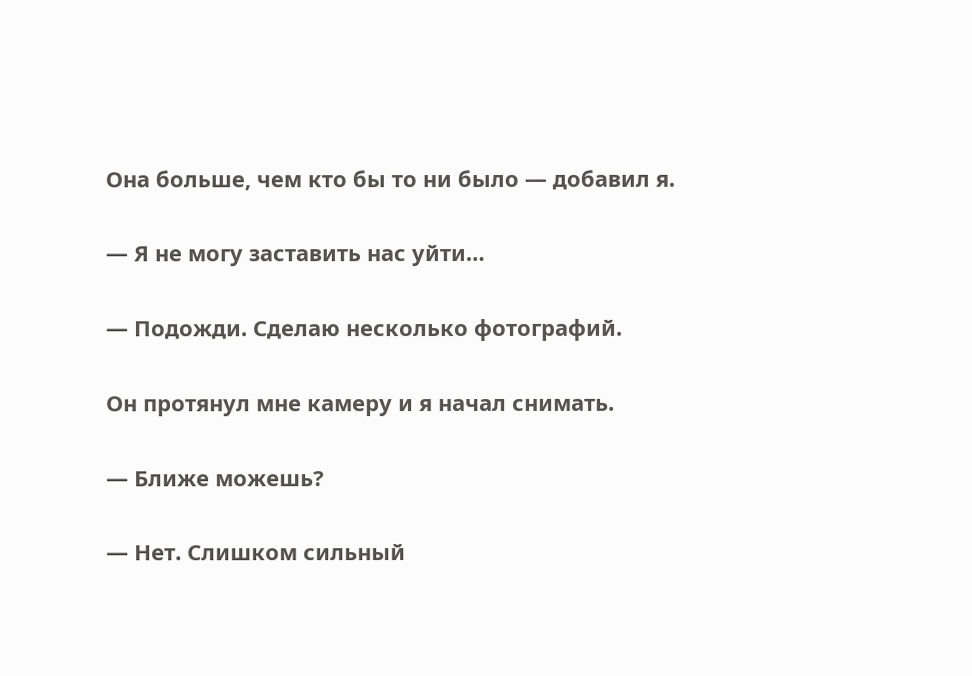Она больше, чем кто бы то ни было — добавил я.

— Я не могу заставить нас уйти…

— Подожди. Сделаю несколько фотографий.

Он протянул мне камеру и я начал снимать.

— Ближе можешь?

— Нет. Слишком сильный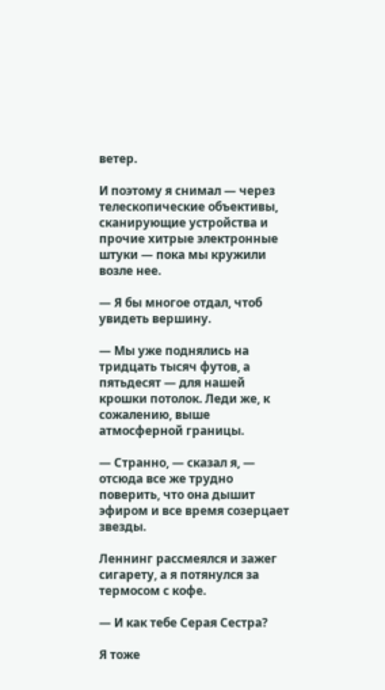ветер.

И поэтому я снимал — через телескопические объективы, сканирующие устройства и прочие хитрые электронные штуки — пока мы кружили возле нее.

— Я бы многое отдал, чтоб увидеть вершину.

— Мы уже поднялись на тридцать тысяч футов, а пятьдесят — для нашей крошки потолок. Леди же, к сожалению, выше атмосферной границы.

— Странно, — сказал я, — отсюда все же трудно поверить, что она дышит эфиром и все время созерцает звезды.

Леннинг рассмеялся и зажег сигарету, а я потянулся за термосом с кофе.

— И как тебе Серая Сестра?

Я тоже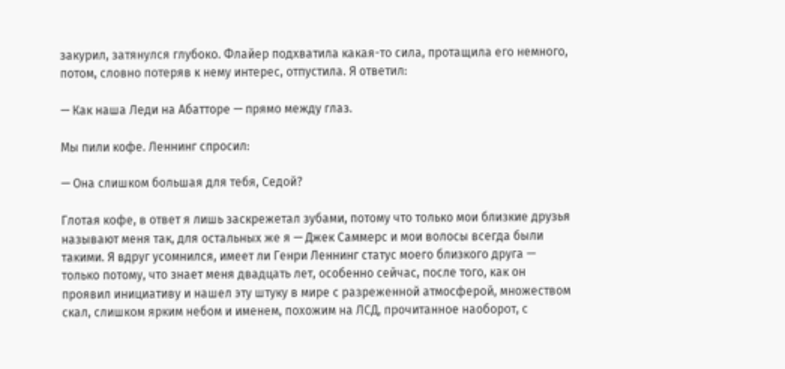закурил, затянулся глубоко. Флайер подхватила какая-то сила, протащила его немного, потом, словно потеряв к нему интерес, отпустила. Я ответил:

— Как наша Леди на Абатторе — прямо между глаз.

Мы пили кофе. Леннинг спросил:

— Она слишком большая для тебя, Седой?

Глотая кофе, в ответ я лишь заскрежетал зубами, потому что только мои близкие друзья называют меня так, для остальных же я — Джек Саммерс и мои волосы всегда были такими. Я вдруг усомнился, имеет ли Генри Леннинг статус моего близкого друга — только потому, что знает меня двадцать лет, особенно сейчас, после того, как он проявил инициативу и нашел эту штуку в мире с разреженной атмосферой, множеством скал, слишком ярким небом и именем, похожим на ЛСД, прочитанное наоборот, с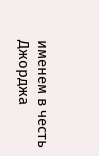именем в честь Джорджа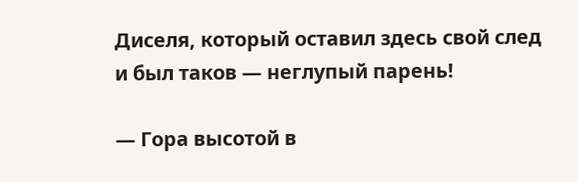Диселя, который оставил здесь свой след и был таков — неглупый парень!

— Гора высотой в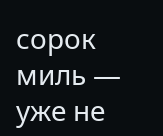сорок миль — уже не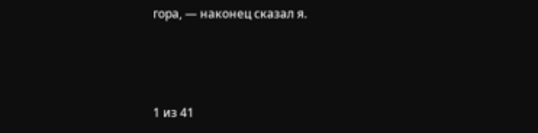гора, — наконец сказал я.



1 из 41